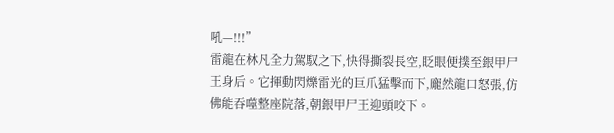吼—!!!”
雷龍在林凡全力駕馭之下,快得撕裂長空,眨眼便撲至銀甲尸王身后。它揮動閃爍雷光的巨爪猛擊而下,龐然龍口怒張,仿佛能吞噬整座院落,朝銀甲尸王迎頭咬下。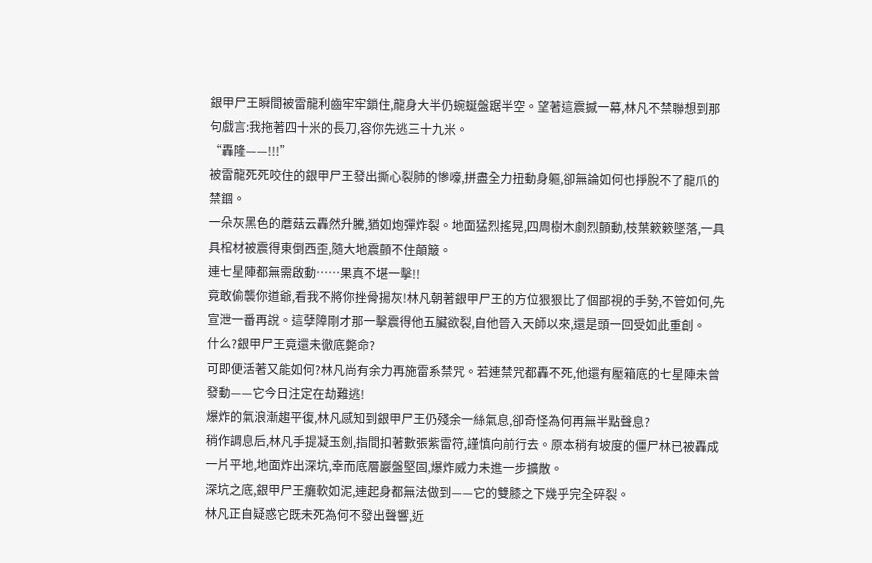銀甲尸王瞬間被雷龍利齒牢牢鎖住,龍身大半仍蜿蜒盤踞半空。望著這震撼一幕,林凡不禁聯想到那句戲言:我拖著四十米的長刀,容你先逃三十九米。
“轟隆——!!!”
被雷龍死死咬住的銀甲尸王發出撕心裂肺的慘嚎,拼盡全力扭動身軀,卻無論如何也掙脫不了龍爪的禁錮。
一朵灰黑色的蘑菇云轟然升騰,猶如炮彈炸裂。地面猛烈搖晃,四周樹木劇烈顫動,枝葉簌簌墜落,一具具棺材被震得東倒西歪,隨大地震顫不住顛簸。
連七星陣都無需啟動……果真不堪一擊!!
竟敢偷襲你道爺,看我不將你挫骨揚灰!林凡朝著銀甲尸王的方位狠狠比了個鄙視的手勢,不管如何,先宣泄一番再說。這孽障剛才那一擊震得他五臟欲裂,自他晉入天師以來,還是頭一回受如此重創。
什么?銀甲尸王竟還未徹底斃命?
可即便活著又能如何?林凡尚有余力再施雷系禁咒。若連禁咒都轟不死,他還有壓箱底的七星陣未曾發動——它今日注定在劫難逃!
爆炸的氣浪漸趨平復,林凡感知到銀甲尸王仍殘余一絲氣息,卻奇怪為何再無半點聲息?
稍作調息后,林凡手提凝玉劍,指間扣著數張紫雷符,謹慎向前行去。原本稍有坡度的僵尸林已被轟成一片平地,地面炸出深坑,幸而底層巖盤堅固,爆炸威力未進一步擴散。
深坑之底,銀甲尸王癱軟如泥,連起身都無法做到——它的雙膝之下幾乎完全碎裂。
林凡正自疑惑它既未死為何不發出聲響,近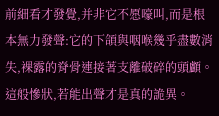前細看才發覺,并非它不愿嚎叫,而是根本無力發聲:它的下頜與咽喉幾乎盡數消失,裸露的脊骨連接著支離破碎的頭顱。
這般慘狀,若能出聲才是真的詭異。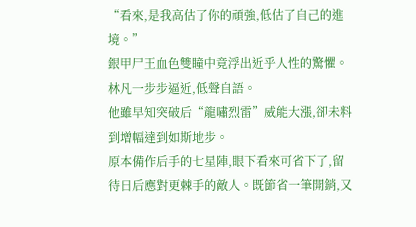“看來,是我高估了你的頑強,低估了自己的進境。”
銀甲尸王血色雙瞳中竟浮出近乎人性的驚懼。林凡一步步逼近,低聲自語。
他雖早知突破后“龍嘯烈雷”威能大漲,卻未料到增幅達到如斯地步。
原本備作后手的七星陣,眼下看來可省下了,留待日后應對更棘手的敵人。既節省一筆開銷,又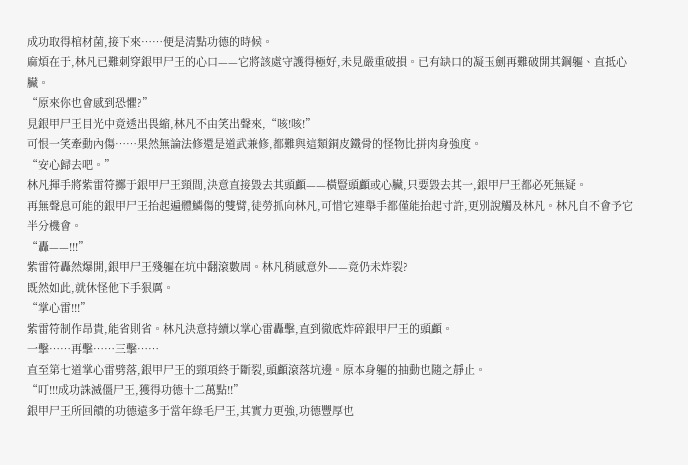成功取得棺材菌,接下來……便是清點功德的時候。
麻煩在于,林凡已難刺穿銀甲尸王的心口——它將該處守護得極好,未見嚴重破損。已有缺口的凝玉劍再難破開其鋼軀、直抵心臟。
“原來你也會感到恐懼?”
見銀甲尸王目光中竟透出畏縮,林凡不由笑出聲來,“咳!咳!”
可恨一笑牽動內傷……果然無論法修還是道武兼修,都難與這類銅皮鐵骨的怪物比拼肉身強度。
“安心歸去吧。”
林凡揮手將紫雷符擲于銀甲尸王頸間,決意直接毀去其頭顱——橫豎頭顱或心臟,只要毀去其一,銀甲尸王都必死無疑。
再無聲息可能的銀甲尸王抬起遍體鱗傷的雙臂,徒勞抓向林凡,可惜它連舉手都僅能抬起寸許,更別說觸及林凡。林凡自不會予它半分機會。
“轟——!!!”
紫雷符轟然爆開,銀甲尸王殘軀在坑中翻滾數周。林凡稍感意外——竟仍未炸裂?
既然如此,就休怪他下手狠厲。
“掌心雷!!!”
紫雷符制作昂貴,能省則省。林凡決意持續以掌心雷轟擊,直到徹底炸碎銀甲尸王的頭顱。
一擊……再擊……三擊……
直至第七道掌心雷劈落,銀甲尸王的頸項終于斷裂,頭顱滾落坑邊。原本身軀的抽動也隨之靜止。
“叮!!!成功誅滅僵尸王,獲得功德十二萬點!!”
銀甲尸王所回饋的功德遠多于當年綠毛尸王,其實力更強,功德豐厚也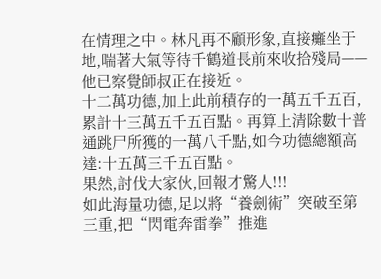在情理之中。林凡再不顧形象,直接癱坐于地,喘著大氣等待千鶴道長前來收拾殘局——他已察覺師叔正在接近。
十二萬功德,加上此前積存的一萬五千五百,累計十三萬五千五百點。再算上清除數十普通跳尸所獲的一萬八千點,如今功德總額高達:十五萬三千五百點。
果然,討伐大家伙,回報才驚人!!!
如此海量功德,足以將“養劍術”突破至第三重,把“閃電奔雷拳”推進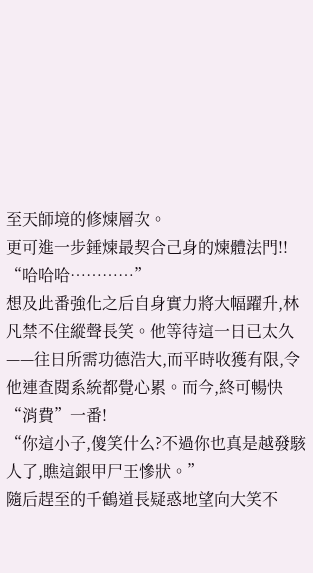至天師境的修煉層次。
更可進一步錘煉最契合己身的煉體法門!!
“哈哈哈…………”
想及此番強化之后自身實力將大幅躍升,林凡禁不住縱聲長笑。他等待這一日已太久——往日所需功德浩大,而平時收獲有限,令他連查閱系統都覺心累。而今,終可暢快“消費”一番!
“你這小子,傻笑什么?不過你也真是越發駭人了,瞧這銀甲尸王慘狀。”
隨后趕至的千鶴道長疑惑地望向大笑不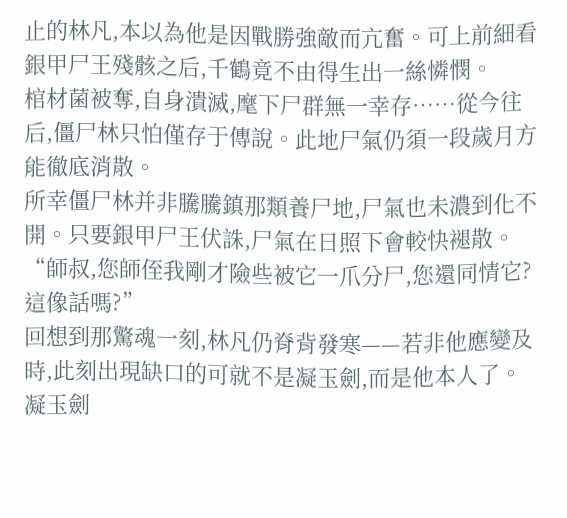止的林凡,本以為他是因戰勝強敵而亢奮。可上前細看銀甲尸王殘骸之后,千鶴竟不由得生出一絲憐憫。
棺材菌被奪,自身潰滅,麾下尸群無一幸存……從今往后,僵尸林只怕僅存于傳說。此地尸氣仍須一段歲月方能徹底消散。
所幸僵尸林并非騰騰鎮那類養尸地,尸氣也未濃到化不開。只要銀甲尸王伏誅,尸氣在日照下會較快褪散。
“師叔,您師侄我剛才險些被它一爪分尸,您還同情它?這像話嗎?”
回想到那驚魂一刻,林凡仍脊背發寒——若非他應變及時,此刻出現缺口的可就不是凝玉劍,而是他本人了。
凝玉劍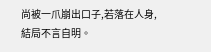尚被一爪崩出口子,若落在人身,結局不言自明。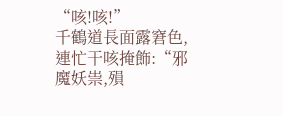“咳!咳!”
千鶴道長面露窘色,連忙干咳掩飾:“邪魔妖祟,殞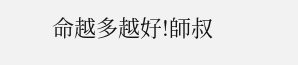命越多越好!師叔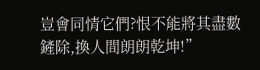豈會同情它們?恨不能將其盡數鏟除,換人間朗朗乾坤!”